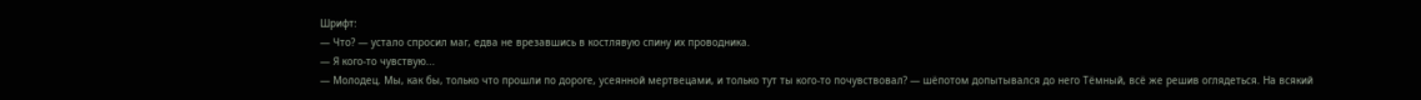Шрифт:
— Что? — устало спросил маг, едва не врезавшись в костлявую спину их проводника.
— Я кого-то чувствую...
— Молодец. Мы, как бы, только что прошли по дороге, усеянной мертвецами, и только тут ты кого-то почувствовал? — шёпотом допытывался до него Тёмный, всё же решив оглядеться. На всякий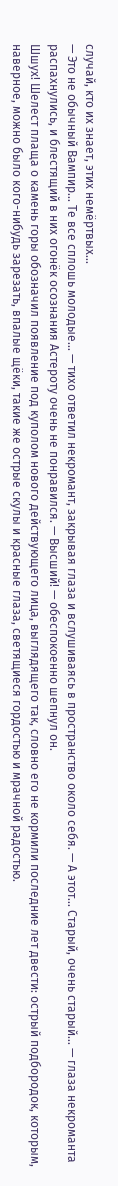случай, кто их знает, этих немёртвых...
— Это не обычный Вампир... Те все сплошь молодые... — тихо ответил некромант, закрывая глаза и вслушиваясь в пространство около себя. — А этот... Старый, очень старый... — глаза некроманта распахнулись, и блестящий в них огонёк осознания Астероту очень не понравился. — Высший! — обеспокоенно шепнул он.
Шшух! Шелест плаща о камень горы обозначил появление под куполом нового действующего лица, выглядящего так, словно его не кормили последние лет двести: острый подбородок, которым, наверное, можно было кого-нибудь зарезать, впалые щёки, такие же острые скулы и красные глаза, светящиеся гордостью и мрачной радостью.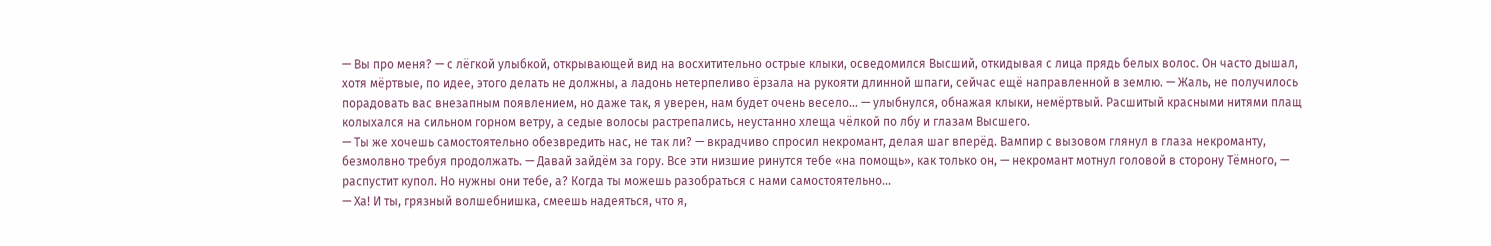— Вы про меня? — с лёгкой улыбкой, открывающей вид на восхитительно острые клыки, осведомился Высший, откидывая с лица прядь белых волос. Он часто дышал, хотя мёртвые, по идее, этого делать не должны, а ладонь нетерпеливо ёрзала на рукояти длинной шпаги, сейчас ещё направленной в землю. — Жаль, не получилось порадовать вас внезапным появлением, но даже так, я уверен, нам будет очень весело... — улыбнулся, обнажая клыки, немёртвый. Расшитый красными нитями плащ колыхался на сильном горном ветру, а седые волосы растрепались, неустанно хлеща чёлкой по лбу и глазам Высшего.
— Ты же хочешь самостоятельно обезвредить нас, не так ли? — вкрадчиво спросил некромант, делая шаг вперёд. Вампир с вызовом глянул в глаза некроманту, безмолвно требуя продолжать. — Давай зайдём за гору. Все эти низшие ринутся тебе «на помощь», как только он, — некромант мотнул головой в сторону Тёмного, — распустит купол. Но нужны они тебе, а? Когда ты можешь разобраться с нами самостоятельно...
— Ха! И ты, грязный волшебнишка, смеешь надеяться, что я,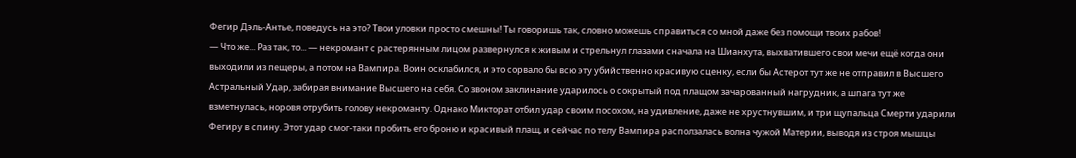Фегир Дэль-Антье, поведусь на это? Твои уловки просто смешны! Ты говоришь так, словно можешь справиться со мной даже без помощи твоих рабов!
— Что же... Раз так, то... — некромант с растерянным лицом развернулся к живым и стрельнул глазами сначала на Шианхута, выхватившего свои мечи ещё когда они выходили из пещеры, а потом на Вампира. Воин осклабился, и это сорвало бы всю эту убийственно красивую сценку, если бы Астерот тут же не отправил в Высшего Астральный Удар, забирая внимание Высшего на себя. Со звоном заклинание ударилось о сокрытый под плащом зачарованный нагрудник, а шпага тут же взметнулась, норовя отрубить голову некроманту. Однако Микторат отбил удар своим посохом, на удивление, даже не хрустнувшим, и три щупальца Смерти ударили Фегиру в спину. Этот удар смог-таки пробить его броню и красивый плащ, и сейчас по телу Вампира расползалась волна чужой Материи, выводя из строя мышцы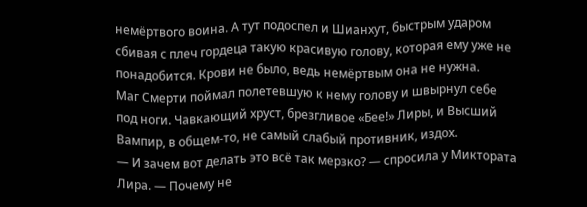немёртвого воина. А тут подоспел и Шианхут, быстрым ударом сбивая с плеч гордеца такую красивую голову, которая ему уже не понадобится. Крови не было, ведь немёртвым она не нужна.
Маг Смерти поймал полетевшую к нему голову и швырнул себе под ноги. Чавкающий хруст, брезгливое «Бее!» Лиры, и Высший Вампир, в общем-то, не самый слабый противник, издох.
— И зачем вот делать это всё так мерзко? — спросила у Миктората Лира. — Почему не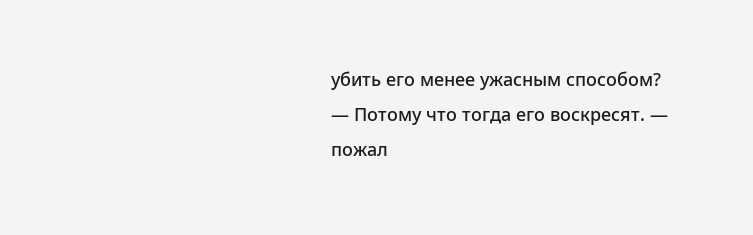убить его менее ужасным способом?
— Потому что тогда его воскресят. — пожал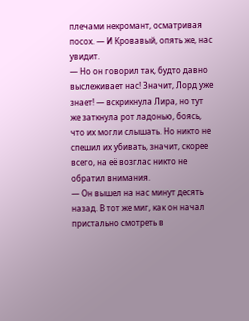плечами некромант, осматривая посох. — И Кровавый, опять же, нас увидит.
— Но он говорил так, будто давно выслеживает нас! Значит, Лорд уже знает! — вскрикнула Лира, но тут же заткнула рот ладонью, боясь, что их могли слышать. Но никто не спешил их убивать, значит, скорее всего, на её возглас никто не обратил внимания.
— Он вышел на нас минут десять назад. В тот же миг, как он начал пристально смотреть в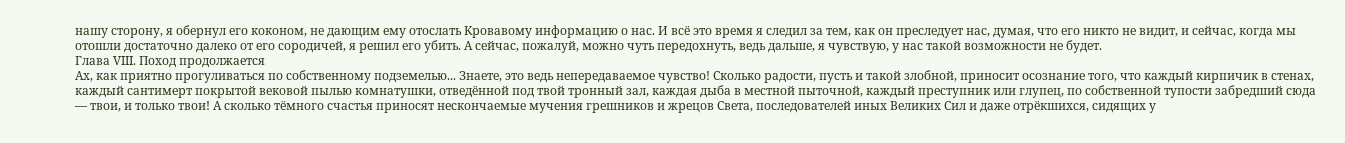нашу сторону, я обернул его коконом, не дающим ему отослать Кровавому информацию о нас. И всё это время я следил за тем, как он преследует нас, думая, что его никто не видит, и сейчас, когда мы отошли достаточно далеко от его сородичей, я решил его убить. А сейчас, пожалуй, можно чуть передохнуть, ведь дальше, я чувствую, у нас такой возможности не будет.
Глава VIII. Поход продолжается
Ах, как приятно прогуливаться по собственному подземелью... Знаете, это ведь непередаваемое чувство! Сколько радости, пусть и такой злобной, приносит осознание того, что каждый кирпичик в стенах, каждый сантимерт покрытой вековой пылью комнатушки, отведённой под твой тронный зал, каждая дыба в местной пыточной, каждый преступник или глупец, по собственной тупости забредший сюда — твои, и только твои! А сколько тёмного счастья приносят нескончаемые мучения грешников и жрецов Света, последователей иных Великих Сил и даже отрёкшихся, сидящих у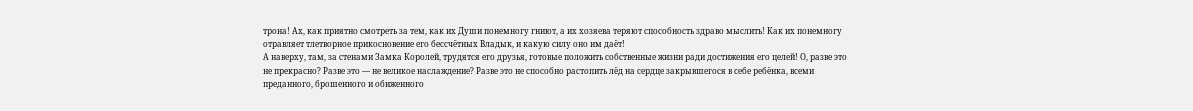трона! Ах, как приятно смотреть за тем, как их Души понемногу гниют, а их хозяева теряют способность здраво мыслить! Как их понемногу отравляет тлетворное прикосновение его бессчётных Владык, и какую силу оно им даёт!
А наверху, там, за стенами Замка Королей, трудятся его друзья, готовые положить собственные жизни ради достижения его целей! О, разве это не прекрасно? Разве это — не великое наслаждение? Разве это не способно растопить лёд на сердце закрывшегося в себе ребёнка, всеми преданного, брошенного и обиженного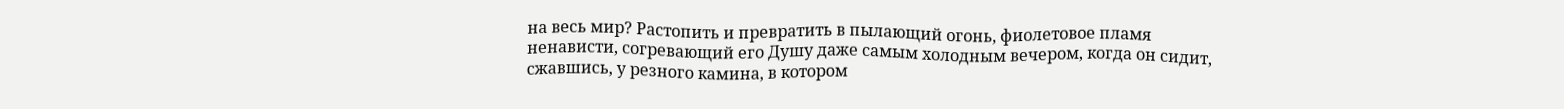на весь мир? Растопить и превратить в пылающий огонь, фиолетовое пламя ненависти, согревающий его Душу даже самым холодным вечером, когда он сидит, сжавшись, у резного камина, в котором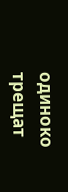одиноко трещат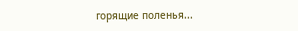горящие поленья...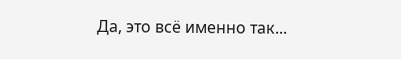Да, это всё именно так...